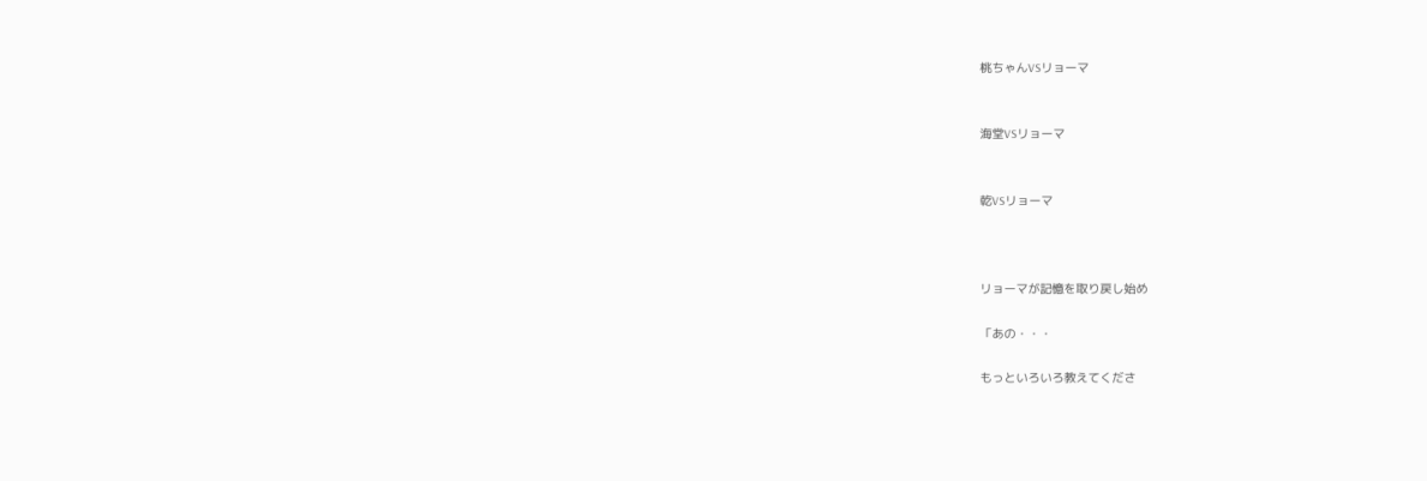桃ちゃんVSリョーマ


海堂VSリョーマ


乾VSリョーマ



リョーマが記憶を取り戻し始め

「あの・・・

もっといろいろ教えてくださ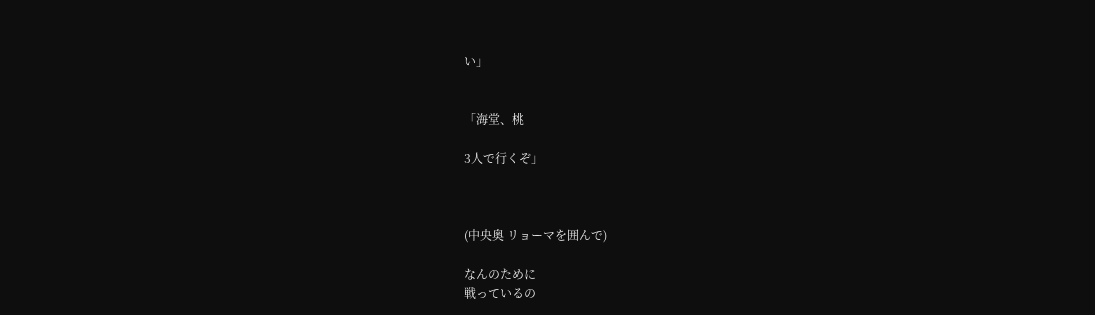い」


「海堂、桃

3人で行くぞ」



(中央奥 リョーマを囲んで)

なんのために
戦っているの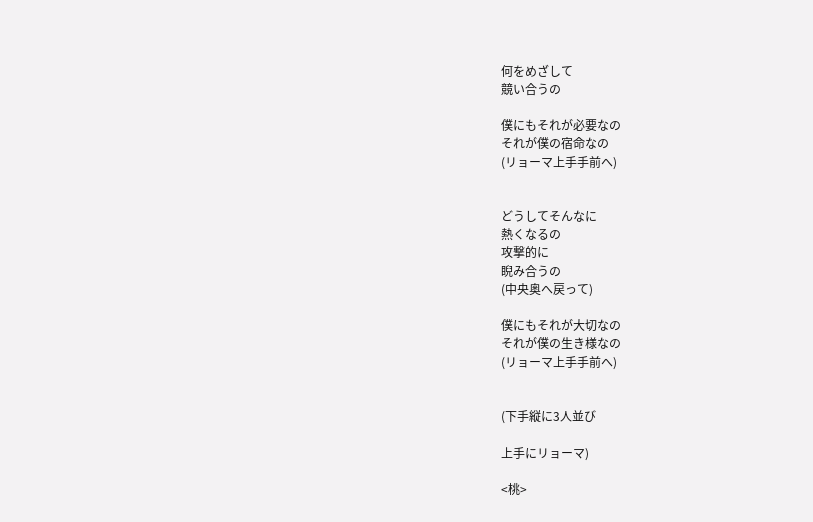何をめざして
競い合うの

僕にもそれが必要なの
それが僕の宿命なの
(リョーマ上手手前へ)


どうしてそんなに
熱くなるの
攻撃的に
睨み合うの
(中央奥へ戻って)

僕にもそれが大切なの
それが僕の生き様なの
(リョーマ上手手前へ)


(下手縦に3人並び

上手にリョーマ)

<桃>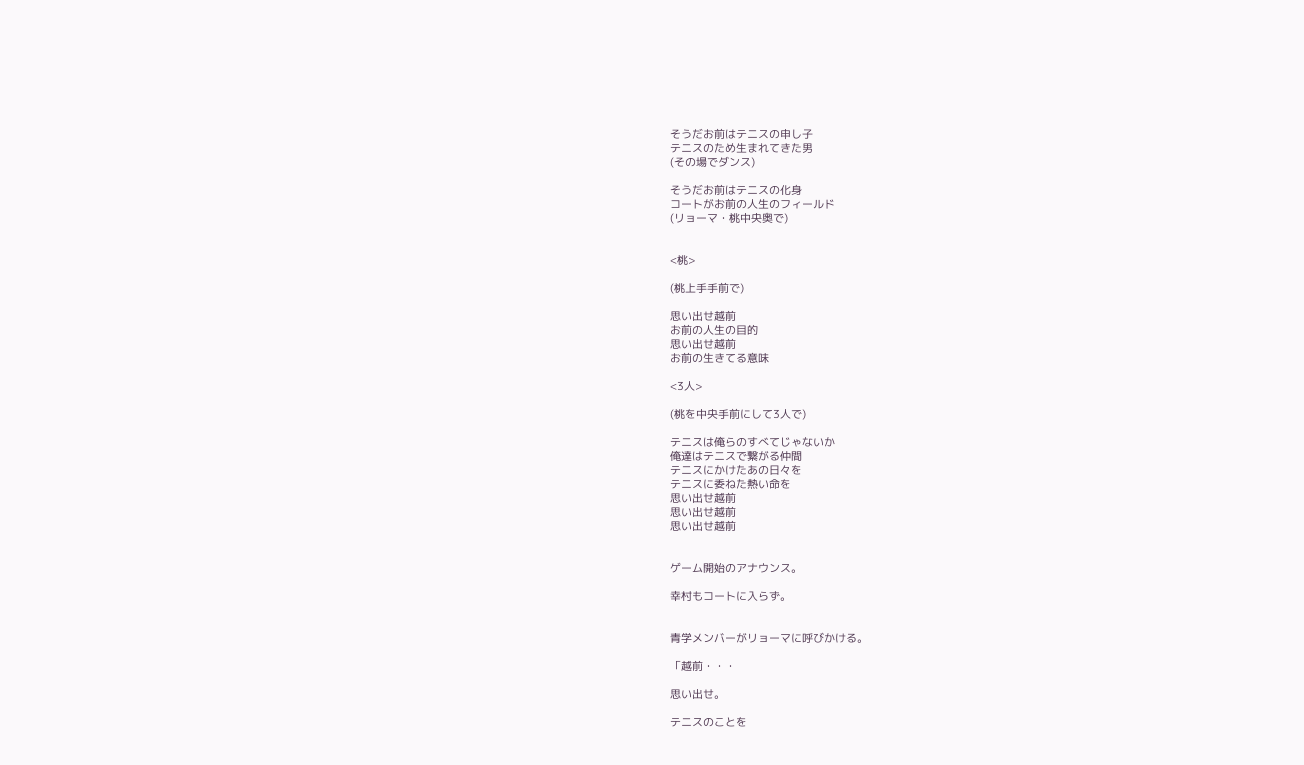そうだお前はテニスの申し子
テニスのため生まれてきた男
(その場でダンス)

そうだお前はテニスの化身
コートがお前の人生のフィールド
(リョーマ・桃中央奥で)


<桃>

(桃上手手前で)

思い出せ越前
お前の人生の目的
思い出せ越前
お前の生きてる意味

<3人>

(桃を中央手前にして3人で)

テニスは俺らのすべてじゃないか
俺達はテニスで繋がる仲間
テニスにかけたあの日々を
テニスに委ねた熱い命を
思い出せ越前
思い出せ越前
思い出せ越前


ゲーム開始のアナウンス。

幸村もコートに入らず。


青学メンバーがリョーマに呼びかける。

「越前・・・

思い出せ。

テニスのことを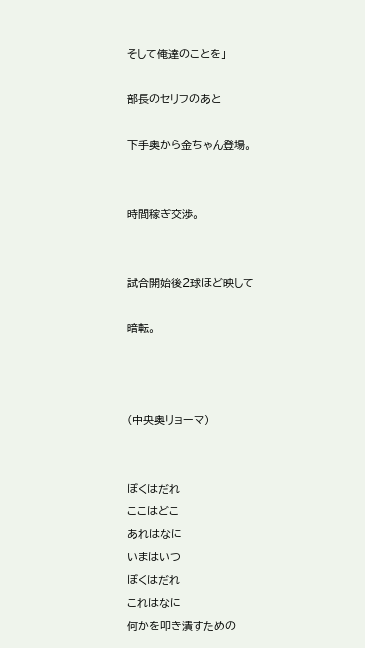そして俺達のことを」

部長のセリフのあと

下手奥から金ちゃん登場。


時間稼ぎ交渉。


試合開始後2球ほど映して

暗転。



(中央奥リョーマ)


ぼくはだれ
ここはどこ
あれはなに
いまはいつ
ぼくはだれ
これはなに
何かを叩き潰すための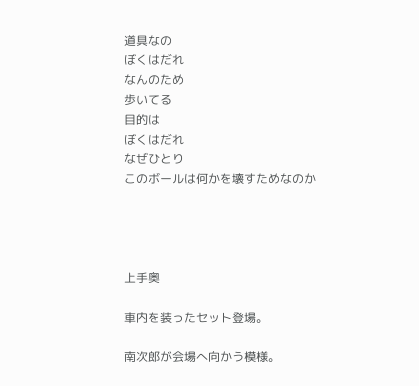道具なの
ぼくはだれ
なんのため
歩いてる
目的は
ぼくはだれ
なぜひとり
このボールは何かを壊すためなのか




上手奥

車内を装ったセット登場。

南次郎が会場へ向かう模様。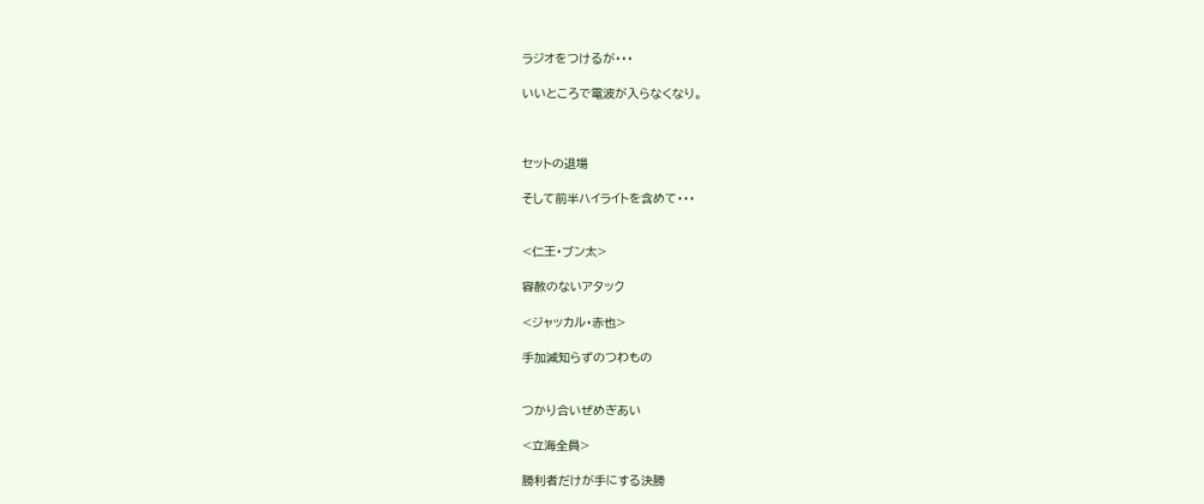ラジオをつけるが・・・

いいところで電波が入らなくなり。



セットの退場

そして前半ハイライトを含めて・・・


<仁王・ブン太>

容赦のないアタック

<ジャッカル・赤也>

手加減知らずのつわもの


つかり合いぜめぎあい

<立海全員>

勝利者だけが手にする決勝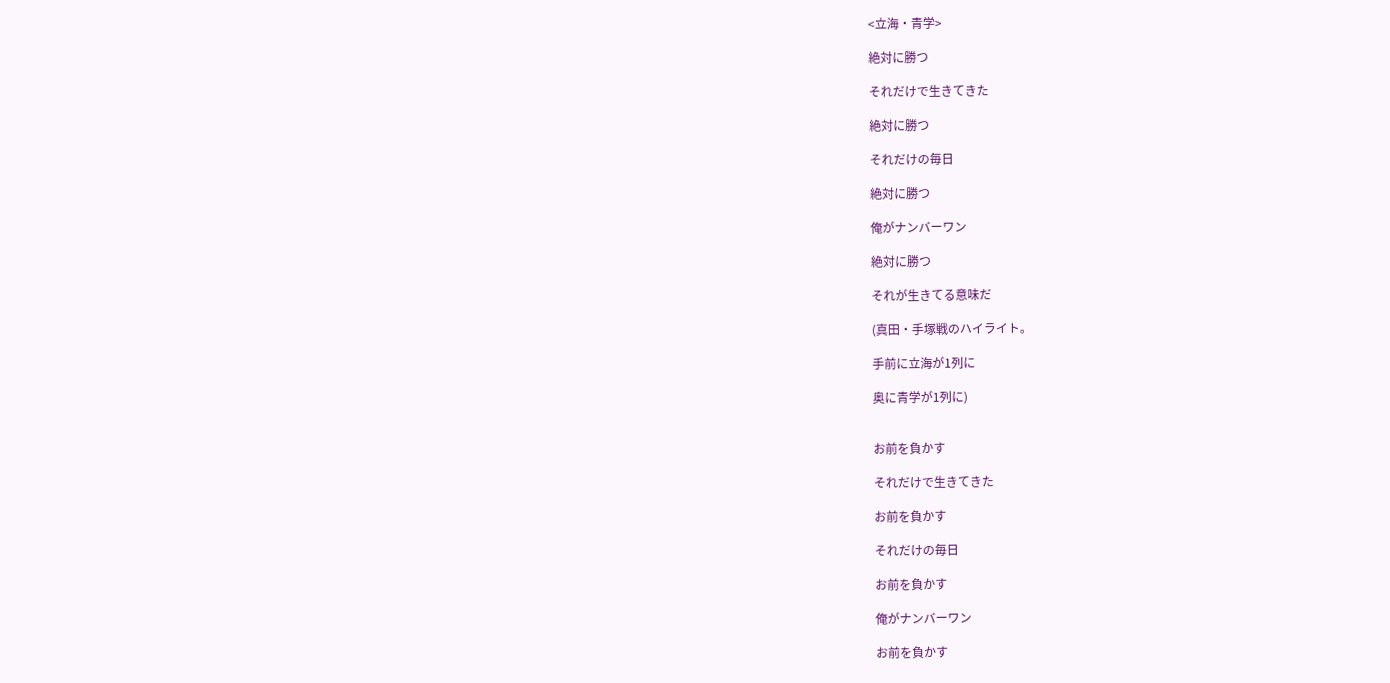<立海・青学>

絶対に勝つ

それだけで生きてきた

絶対に勝つ

それだけの毎日

絶対に勝つ

俺がナンバーワン

絶対に勝つ

それが生きてる意味だ

(真田・手塚戦のハイライト。

手前に立海が1列に

奥に青学が1列に)


お前を負かす

それだけで生きてきた

お前を負かす

それだけの毎日

お前を負かす

俺がナンバーワン

お前を負かす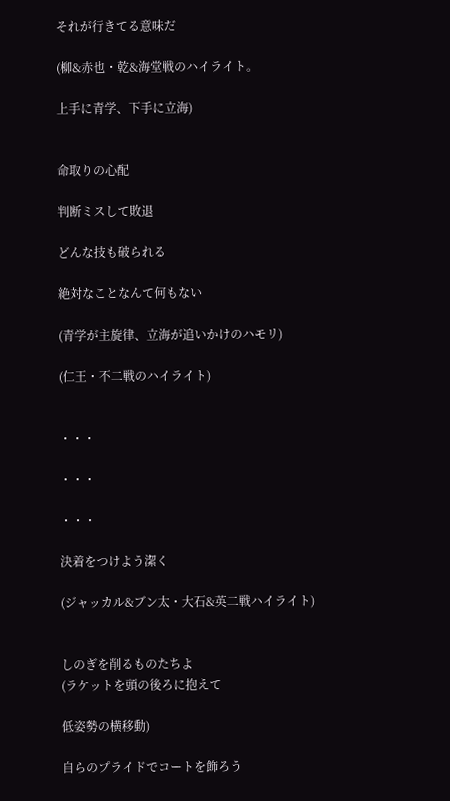それが行きてる意味だ

(柳&赤也・乾&海堂戦のハイライト。

上手に青学、下手に立海)


命取りの心配

判断ミスして敗退

どんな技も破られる

絶対なことなんて何もない

(青学が主旋律、立海が追いかけのハモリ)

(仁王・不二戦のハイライト)


・・・

・・・

・・・

決着をつけよう潔く

(ジャッカル&ブン太・大石&英二戦ハイライト)


しのぎを削るものたちよ
(ラケットを頭の後ろに抱えて

低姿勢の横移動)

自らのプライドでコートを飾ろう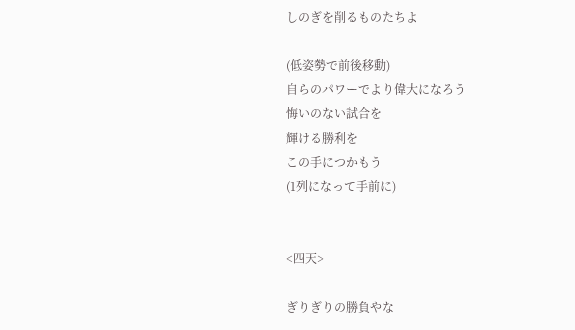しのぎを削るものたちよ

(低姿勢で前後移動)
自らのパワーでより偉大になろう
悔いのない試合を
輝ける勝利を
この手につかもう
(1列になって手前に)


<四天>

ぎりぎりの勝負やな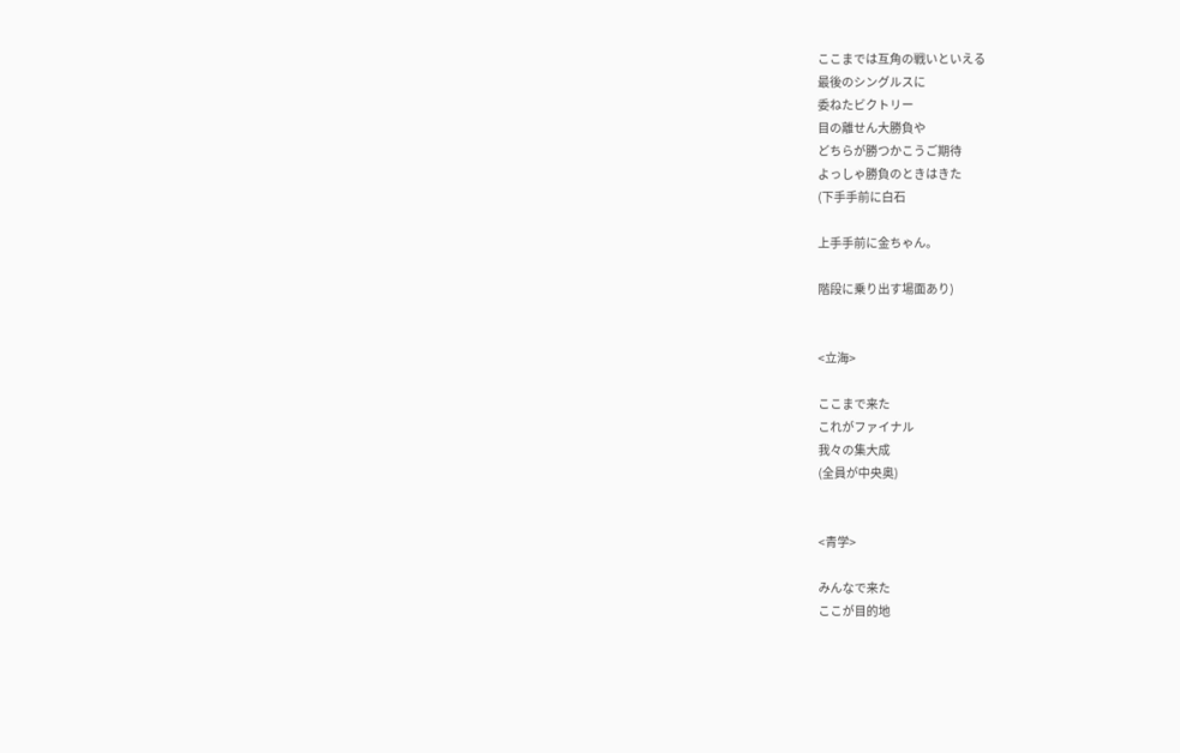ここまでは互角の戦いといえる
最後のシングルスに
委ねたビクトリー
目の離せん大勝負や
どちらが勝つかこうご期待
よっしゃ勝負のときはきた
(下手手前に白石

上手手前に金ちゃん。

階段に乗り出す場面あり)


<立海>

ここまで来た
これがファイナル
我々の集大成
(全員が中央奥)


<青学>

みんなで来た
ここが目的地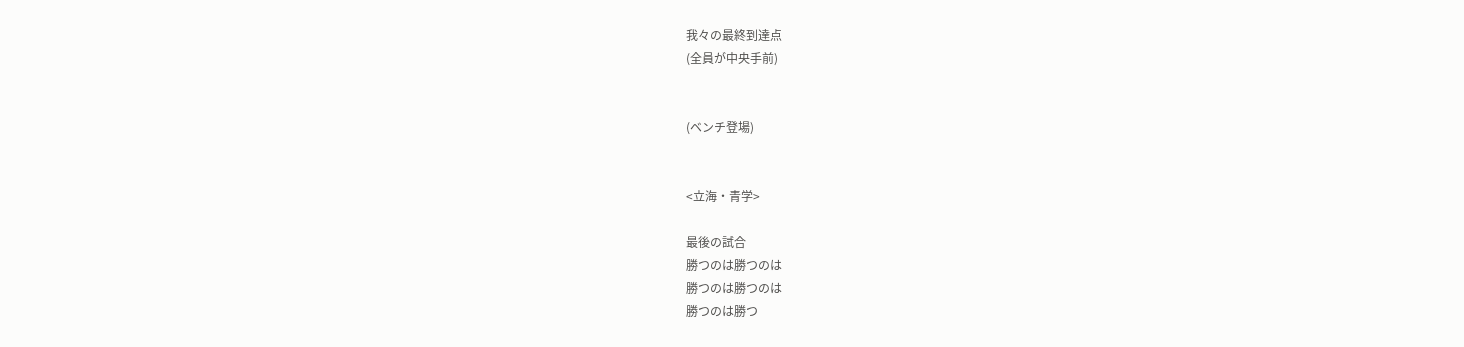我々の最終到達点
(全員が中央手前)


(ベンチ登場)


<立海・青学>

最後の試合
勝つのは勝つのは
勝つのは勝つのは
勝つのは勝つ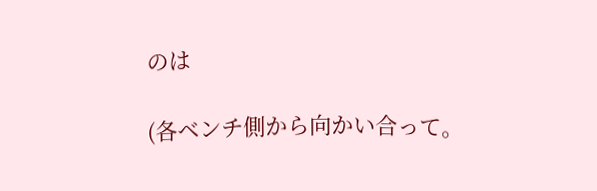のは

(各ベンチ側から向かい合って。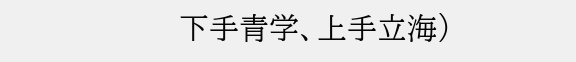下手青学、上手立海)